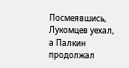Посмеявшись, Лукомцев уехал, а Палкин продолжал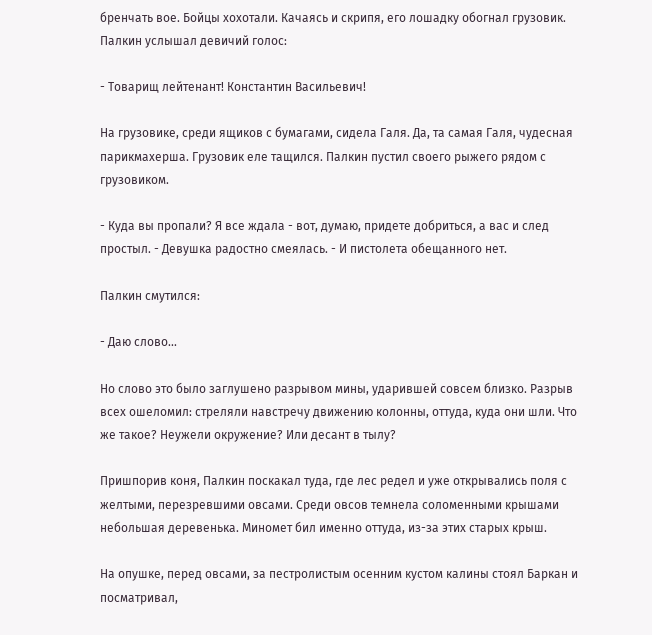бренчать вое. Бойцы хохотали. Качаясь и скрипя, его лошадку обогнал грузовик. Палкин услышал девичий голос:

- Товарищ лейтенант! Константин Васильевич!

На грузовике, среди ящиков с бумагами, сидела Галя. Да, та самая Галя, чудесная парикмахерша. Грузовик еле тащился. Палкин пустил своего рыжего рядом с грузовиком.

- Куда вы пропали? Я все ждала - вот, думаю, придете добриться, а вас и след простыл. - Девушка радостно смеялась. - И пистолета обещанного нет.

Палкин смутился:

- Даю слово...

Но слово это было заглушено разрывом мины, ударившей совсем близко. Разрыв всех ошеломил: стреляли навстречу движению колонны, оттуда, куда они шли. Что же такое? Неужели окружение? Или десант в тылу?

Пришпорив коня, Палкин поскакал туда, где лес редел и уже открывались поля с желтыми, перезревшими овсами. Среди овсов темнела соломенными крышами небольшая деревенька. Миномет бил именно оттуда, из-за этих старых крыш.

На опушке, перед овсами, за пестролистым осенним кустом калины стоял Баркан и посматривал,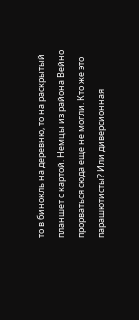то в бинокль на деревню, то на раскрытый планшет с картой. Немцы из района Вейно прорваться сюда еще не могли. Кто же это парашютисты? Или диверсионная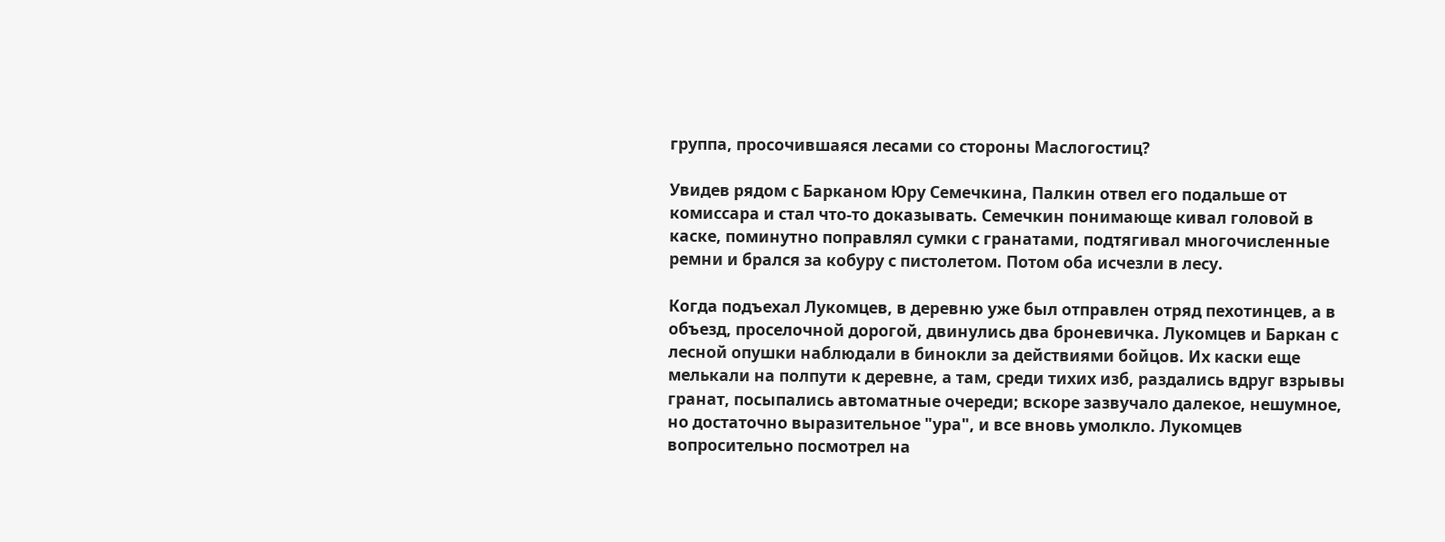группа, просочившаяся лесами со стороны Маслогостиц?

Увидев рядом с Барканом Юру Семечкина, Палкин отвел его подальше от комиссара и стал что-то доказывать. Семечкин понимающе кивал головой в каске, поминутно поправлял сумки с гранатами, подтягивал многочисленные ремни и брался за кобуру с пистолетом. Потом оба исчезли в лесу.

Когда подъехал Лукомцев, в деревню уже был отправлен отряд пехотинцев, а в объезд, проселочной дорогой, двинулись два броневичка. Лукомцев и Баркан с лесной опушки наблюдали в бинокли за действиями бойцов. Их каски еще мелькали на полпути к деревне, а там, среди тихих изб, раздались вдруг взрывы гранат, посыпались автоматные очереди; вскоре зазвучало далекое, нешумное, но достаточно выразительное "ура", и все вновь умолкло. Лукомцев вопросительно посмотрел на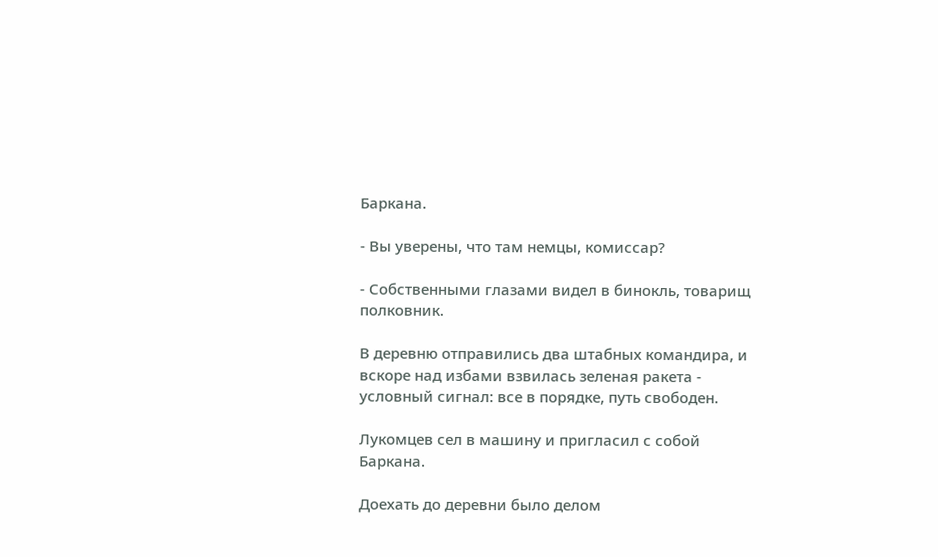Баркана.

- Вы уверены, что там немцы, комиссар?

- Собственными глазами видел в бинокль, товарищ полковник.

В деревню отправились два штабных командира, и вскоре над избами взвилась зеленая ракета - условный сигнал: все в порядке, путь свободен.

Лукомцев сел в машину и пригласил с собой Баркана.

Доехать до деревни было делом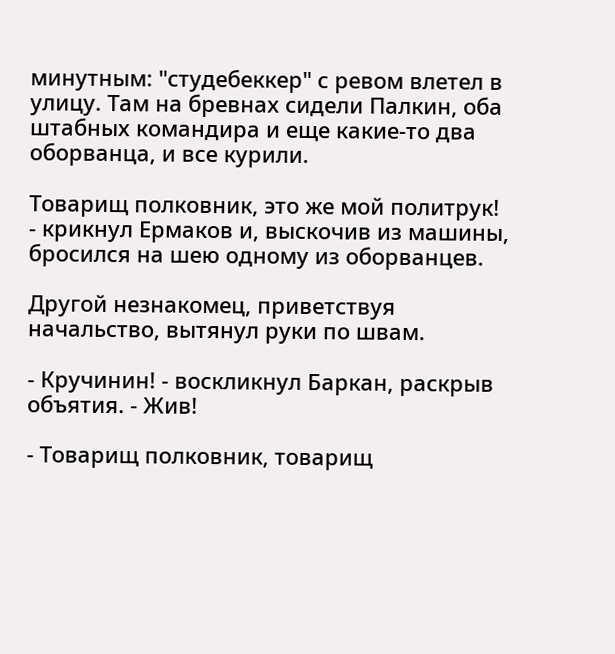минутным: "студебеккер" с ревом влетел в улицу. Там на бревнах сидели Палкин, оба штабных командира и еще какие-то два оборванца, и все курили.

Товарищ полковник, это же мой политрук! - крикнул Ермаков и, выскочив из машины, бросился на шею одному из оборванцев.

Другой незнакомец, приветствуя начальство, вытянул руки по швам.

- Кручинин! - воскликнул Баркан, раскрыв объятия. - Жив!

- Товарищ полковник, товарищ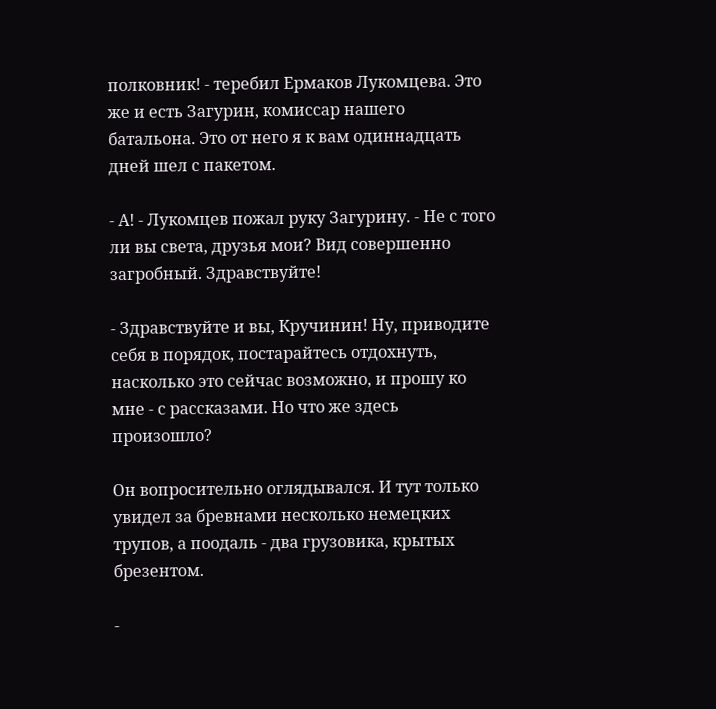полковник! - теребил Ермаков Лукомцева. Это же и есть Загурин, комиссар нашего батальона. Это от него я к вам одиннадцать дней шел с пакетом.

- А! - Лукомцев пожал руку Загурину. - Не с того ли вы света, друзья мои? Вид совершенно загробный. Здравствуйте!

- Здравствуйте и вы, Кручинин! Ну, приводите себя в порядок, постарайтесь отдохнуть, насколько это сейчас возможно, и прошу ко мне - с рассказами. Но что же здесь произошло?

Он вопросительно оглядывался. И тут только увидел за бревнами несколько немецких трупов, а поодаль - два грузовика, крытых брезентом.

-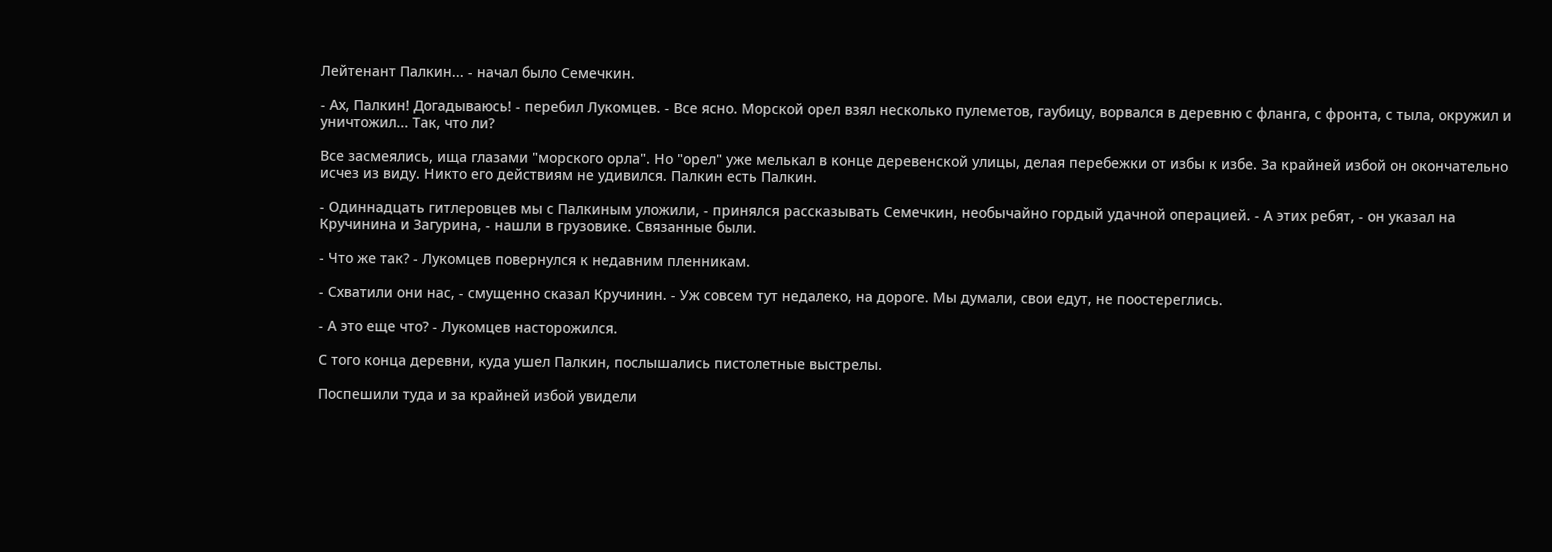Лейтенант Палкин... - начал было Семечкин.

- Ах, Палкин! Догадываюсь! - перебил Лукомцев. - Все ясно. Морской орел взял несколько пулеметов, гаубицу, ворвался в деревню с фланга, с фронта, с тыла, окружил и уничтожил... Так, что ли?

Все засмеялись, ища глазами "морского орла". Но "орел" уже мелькал в конце деревенской улицы, делая перебежки от избы к избе. За крайней избой он окончательно исчез из виду. Никто его действиям не удивился. Палкин есть Палкин.

- Одиннадцать гитлеровцев мы с Палкиным уложили, - принялся рассказывать Семечкин, необычайно гордый удачной операцией. - А этих ребят, - он указал на Кручинина и Загурина, - нашли в грузовике. Связанные были.

- Что же так? - Лукомцев повернулся к недавним пленникам.

- Схватили они нас, - смущенно сказал Кручинин. - Уж совсем тут недалеко, на дороге. Мы думали, свои едут, не поостереглись.

- А это еще что? - Лукомцев насторожился.

С того конца деревни, куда ушел Палкин, послышались пистолетные выстрелы.

Поспешили туда и за крайней избой увидели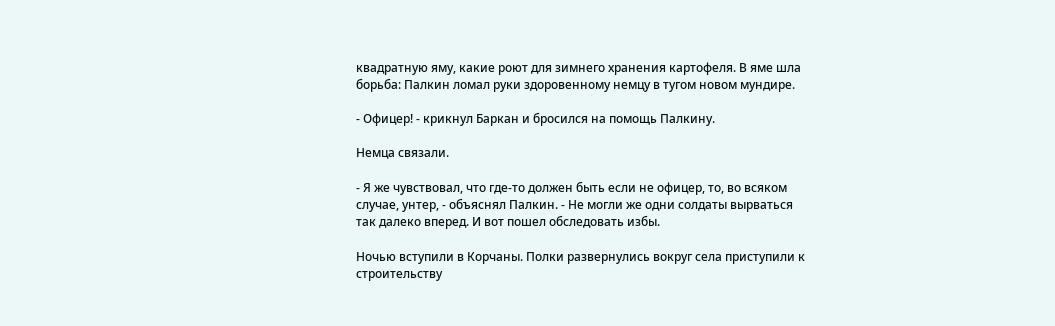квадратную яму, какие роют для зимнего хранения картофеля. В яме шла борьба: Палкин ломал руки здоровенному немцу в тугом новом мундире.

- Офицер! - крикнул Баркан и бросился на помощь Палкину.

Немца связали.

- Я же чувствовал, что где-то должен быть если не офицер, то, во всяком случае, унтер, - объяснял Палкин. - Не могли же одни солдаты вырваться так далеко вперед. И вот пошел обследовать избы.

Ночью вступили в Корчаны. Полки развернулись вокруг села приступили к строительству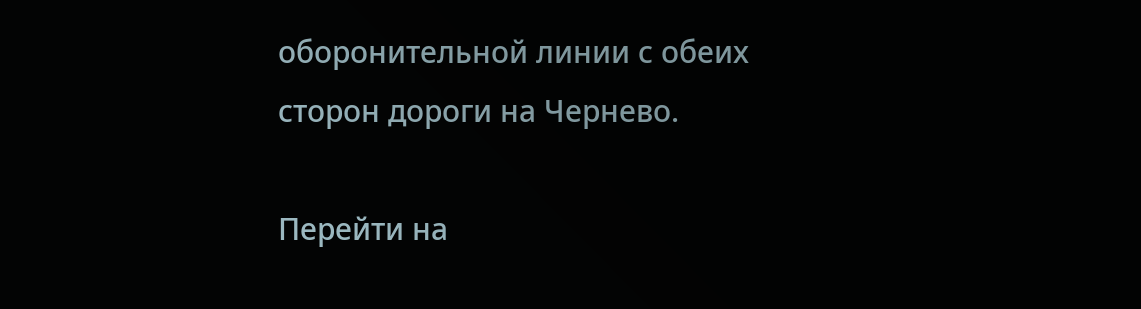оборонительной линии с обеих сторон дороги на Чернево.

Перейти на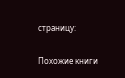страницу:

Похожие книги